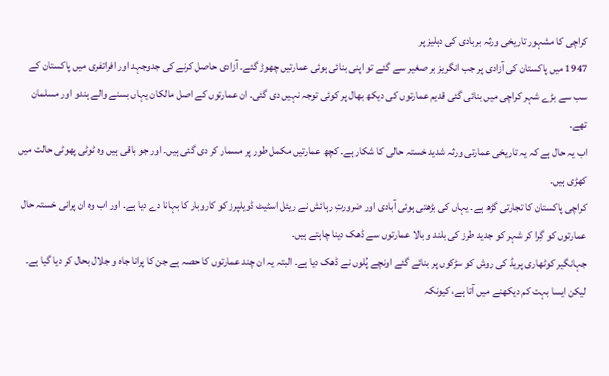کراچی کا مشہور تاریخی ورثہ بربادی کی دہلیز پر
1947 میں پاکستان کی آزادی پر جب انگریز بر صغیر سے گئے تو اپنی بنائی ہوئی عمارتیں چھوڑ گئے۔ آزادی حاصل کرنے کی جدوجہد اور افراتفری میں پاکستان کے سب سے بڑے شہر کراچی میں بنائی گئی قدیم عمارتوں کی دیکھ بھال پر کوئی توجہ نہیں دی گئی۔ ان عمارتوں کے اصل مالکان یہاں بسنے والے ہندو اور مسلمان تھے۔
اب یہ حال ہے کہ یہ تاریخی عمارتی ورثہ شدید خستہ حالی کا شکار ہے۔ کچھ عمارتیں مکمل طور پر مسمار کر دی گئی ہیں۔ اور جو باقی ہیں وہ ٹوٹی پھوٹی حالت میں کھڑی ہیں۔
کراچی پاکستان کا تجارتی گڑھ ہے۔ یہاں کی بڑھتی ہوئی آبادی اور ضرورتِ رہائش نے ریئل اسٹیٹ ڈویلپرز کو کاروبار کا بہانا دے دیا ہے۔ اور اب وہ ان پرانی خستہ حال عمارتوں کو گِرا کر شہر کو جدید طرز کی بلند و بالا عمارتوں سے ڈھک دینا چاہتے ہیں۔
جہانگیر کوٹھاری پریڈ کی روش کو سڑکوں پر بنائے گئے اونچے پُلوں نے ڈھک دیا ہے۔ البتہ یہ ان چند عمارتوں کا حصہ ہے جن کا پرانا جاہ و جلال بحال کر دیا گیا ہے۔ لیکن ایسا بہت کم دیکھنے میں آتا ہے، کیونکہ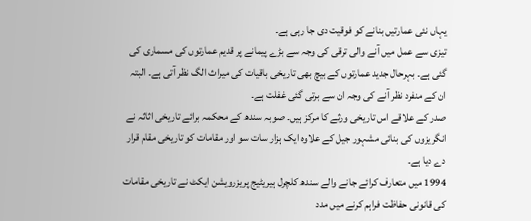یہاں نئی عمارتیں بنانے کو فوقیت دی جا رہی ہے۔
تیزی سے عمل میں آنے والی ترقی کی وجہ سے بڑے پیمانے پر قدیم عمارتوں کی مسماری کی گئی ہے۔ بہرحال جدید عمارتوں کے بیچ بھی تاریخی باقیات کی میراث الگ نظر آتی ہے۔ البتہ ان کے منفرد نظر آنے کی وجہ ان سے برتی گئی غفلت ہے۔
صدر کے علاقے اس تاریخی ورثے کا مرکز ہیں۔ صوبہ سندھ کے محکمہ برائے تاریخی اثاثہ نے انگریزوں کی بنائی مشہور جیل کے علاوہ ایک ہزار سات سو اور مقامات کو تاریخی مقام قرار دے دیا ہے۔
1994 میں متعارف کرائے جانے والے سندھ کلچرل ہیریٹیج پریزرویشن ایکٹ نے تاریخی مقامات کی قانونی حفاظت فراہم کرنے میں مدد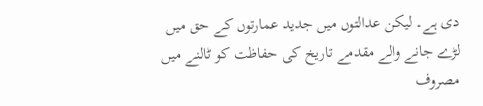دی ہے۔ لیکن عدالتوں میں جدید عمارتوں کے حق میں لڑے جانے والے مقدمے تاریخ کی حفاظت کو ٹالنے میں مصروف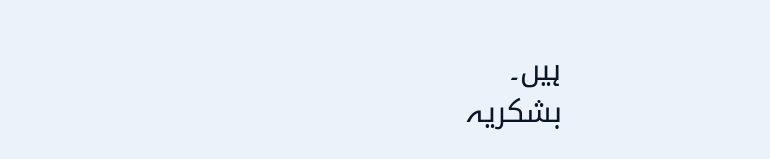ہیں۔
بشکریہ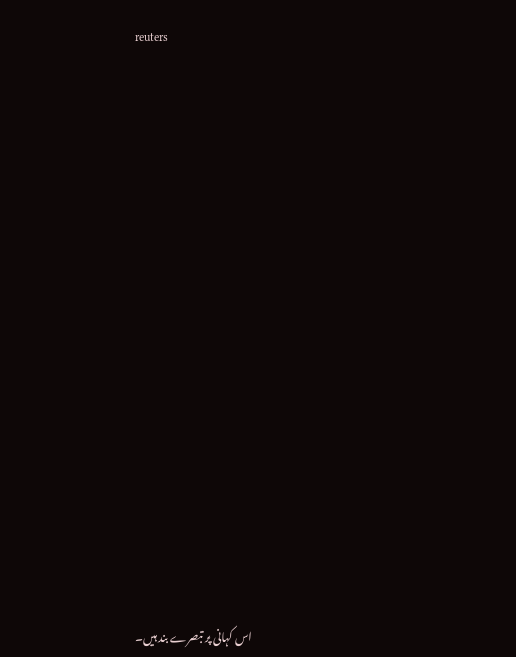reuters

















اس کہانی پر تبصرے بند ہیں۔